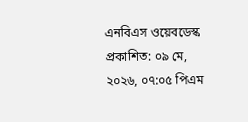এনবিএস ওয়েবডেস্ক প্রকাশিত: ০৯ মে, ২০২৬, ০৭:০৫ পিএম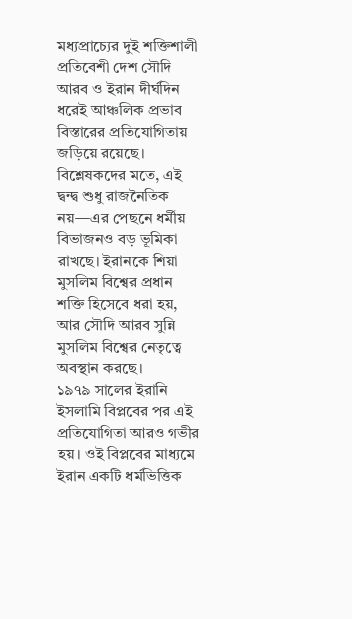মধ্যপ্রাচ্যের দুই শক্তিশালী প্রতিবেশী দেশ সৌদি আরব ও ইরান দীর্ঘদিন ধরেই আঞ্চলিক প্রভাব বিস্তারের প্রতিযোগিতায় জড়িয়ে রয়েছে। বিশ্লেষকদের মতে, এই দ্বন্দ্ব শুধু রাজনৈতিক নয়—এর পেছনে ধর্মীয় বিভাজনও বড় ভূমিকা রাখছে। ইরানকে শিয়া মুসলিম বিশ্বের প্রধান শক্তি হিসেবে ধরা হয়, আর সৌদি আরব সুন্নি মুসলিম বিশ্বের নেতৃত্বে অবস্থান করছে।
১৯৭৯ সালের ইরানি ইসলামি বিপ্লবের পর এই প্রতিযোগিতা আরও গভীর হয়। ওই বিপ্লবের মাধ্যমে ইরান একটি ধর্মভিত্তিক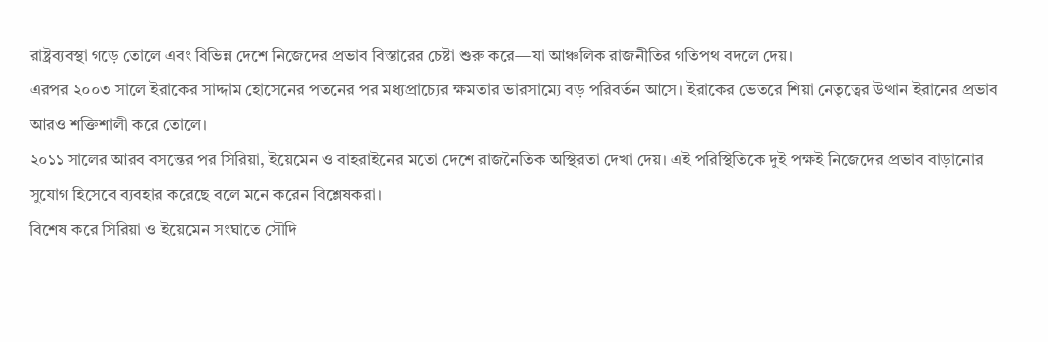রাষ্ট্রব্যবস্থা গড়ে তোলে এবং বিভিন্ন দেশে নিজেদের প্রভাব বিস্তারের চেষ্টা শুরু করে—যা আঞ্চলিক রাজনীতির গতিপথ বদলে দেয়।
এরপর ২০০৩ সালে ইরাকের সাদ্দাম হোসেনের পতনের পর মধ্যপ্রাচ্যের ক্ষমতার ভারসাম্যে বড় পরিবর্তন আসে। ইরাকের ভেতরে শিয়া নেতৃত্বের উত্থান ইরানের প্রভাব আরও শক্তিশালী করে তোলে।
২০১১ সালের আরব বসন্তের পর সিরিয়া, ইয়েমেন ও বাহরাইনের মতো দেশে রাজনৈতিক অস্থিরতা দেখা দেয়। এই পরিস্থিতিকে দুই পক্ষই নিজেদের প্রভাব বাড়ানোর সুযোগ হিসেবে ব্যবহার করেছে বলে মনে করেন বিশ্লেষকরা।
বিশেষ করে সিরিয়া ও ইয়েমেন সংঘাতে সৌদি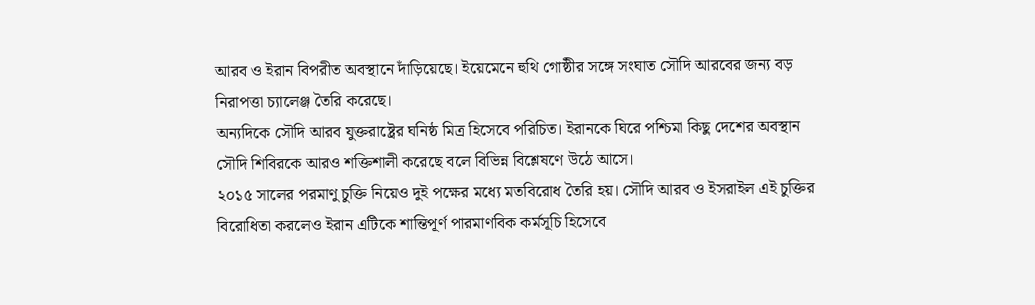আরব ও ইরান বিপরীত অবস্থানে দাঁড়িয়েছে। ইয়েমেনে হুথি গোষ্ঠীর সঙ্গে সংঘাত সৌদি আরবের জন্য বড় নিরাপত্তা চ্যালেঞ্জ তৈরি করেছে।
অন্যদিকে সৌদি আরব যুক্তরাষ্ট্রের ঘনিষ্ঠ মিত্র হিসেবে পরিচিত। ইরানকে ঘিরে পশ্চিমা কিছু দেশের অবস্থান সৌদি শিবিরকে আরও শক্তিশালী করেছে বলে বিভিন্ন বিশ্লেষণে উঠে আসে।
২০১৫ সালের পরমাণু চুক্তি নিয়েও দুই পক্ষের মধ্যে মতবিরোধ তৈরি হয়। সৌদি আরব ও ইসরাইল এই চুক্তির বিরোধিতা করলেও ইরান এটিকে শান্তিপূর্ণ পারমাণবিক কর্মসূচি হিসেবে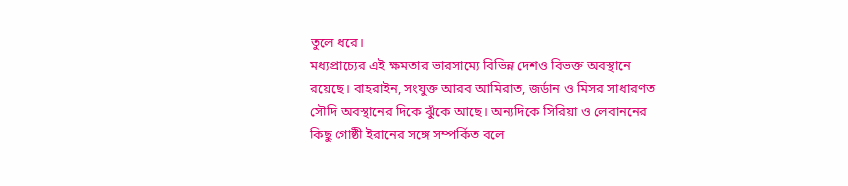তুলে ধরে।
মধ্যপ্রাচ্যের এই ক্ষমতার ভারসাম্যে বিভিন্ন দেশও বিভক্ত অবস্থানে রয়েছে। বাহরাইন, সংযুক্ত আরব আমিরাত, জর্ডান ও মিসর সাধারণত সৌদি অবস্থানের দিকে ঝুঁকে আছে। অন্যদিকে সিরিয়া ও লেবাননের কিছু গোষ্ঠী ইরানের সঙ্গে সম্পর্কিত বলে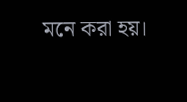মনে করা হয়।